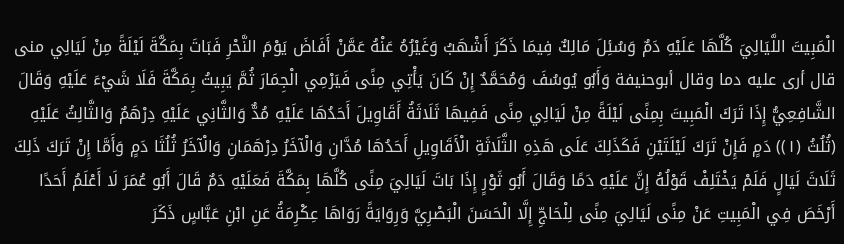الْمَبِيتَ اللَّيَالِيَ كُلَّهَا عَلَيْهِ دَمٌ وَسُئِلَ مَالِكٌ فِيمَا ذَكَرَ أَشْهَبُ وَغَيْرُهُ عَنْهُ عَمَّنْ أَفَاضَ يَوْمَ النَّحْرِ فَبَاتَ بِمَكَّةَ لَيْلَةً مِنْ لَيَالِي منى قال أرى عليه دما وقال أبوحنيفة وَأَبُو يُوسُفَ وَمُحَمَّدٌ إِنْ كَانَ يَأْتِي مِنًى فَيَرْمِي الْجِمَارَ ثُمَّ يَبِيتُ بِمَكَّةَ فَلَا شَيْءَ عَلَيْهِ وَقَالَ الشَّافِعِيُّ إِذَا تَرَكَ الْمَبِيتَ بِمِنًى لَيْلَةً مِنْ لَيَالِي مِنًى فَفِيهَا ثَلَاثَةُ أَقَاوِيلَ أَحَدُهَا عَلَيْهِ مُدٌّ وَالثَّانِي عَلَيْهِ دِرْهَمٌ وَالثَّالِثُ عَلَيْهِ (ثُلُثُ (١)) دَمٍ فَإِنْ تَرَكَ لَيْلَتَيْنِ فَكَذَلِكَ عَلَى هَذِهِ الثَّلَاثَةِ الْأَقَاوِيلِ أَحَدُهَا مُدَّانِ وَالْآخَرُ دِرْهَمَانِ وَالْآخَرُ ثُلُثَا دَمٍ وَأَمَّا إِنْ تَرَكَ ذَلِكَ ثَلَاثَ لَيَالٍ فَلَمْ يَخْتَلِفْ قَوْلُهُ إِنَّ عَلَيْهِ دَمًا وَقَالَ أَبُو ثَوْرٍ إِذَا بَاتَ لَيَالِيَ مِنًى كُلَّهَا بِمَكَّةَ فَعَلَيْهِ دَمٌ قَالَ أَبُو عُمَرَ لَا أَعْلَمُ أَحَدًا أَرْخَصَ فِي الْمَبِيتِ عَنْ مِنًى لَيَالِيَ مِنًى لِلْحَاجِّ إِلَّا الْحَسَنَ الْبَصْرِيَّ وَرِوَايَةً رَوَاهَا عِكْرِمَةُ عَنِ ابْنِ عَبَّاسٍ ذَكَرَ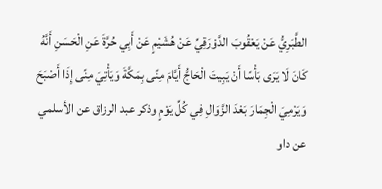الطَّبَرِيُّ عَنْ يَعْقُوبَ الدَّوْرَقِيِّ عَنْ هُشَيْمٍ عَنْ أَبِي حُرَّةَ عَنِ الْحَسَنِ أَنَّهُ كَانَ لَا يَرَى بَأْسًا أَنْ يَبِيتَ الْحَاجُّ أَيَّامَ مِنًى بِمَكَّةَ وَيَأْتِيَ مِنًى إِذَا أَصْبَحَ وَيَرْمِيَ الْجِمَارَ بَعْدَ الزَّوَالِ فِي كُلِّ يَوْمٍ وذكر عبد الرزاق عن الأسلمي عن داو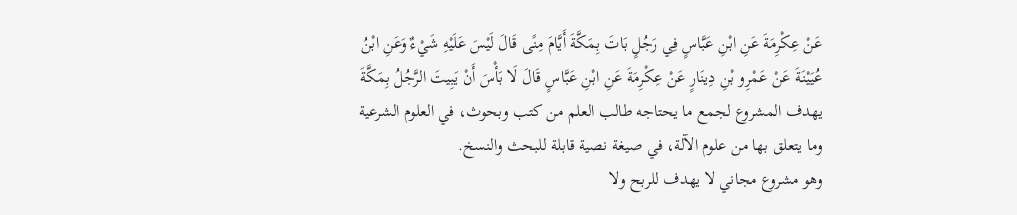عَنْ عِكْرِمَةَ عَنِ ابْنِ عَبَّاسٍ فِي رَجُلٍ بَاتَ بِمَكَّةَ أَيَّامَ مِنًى قَالَ لَيْسَ عَلَيْهِ شَيْءٌ وَعَنِ ابْنُ عُيَيْنَةَ عَنْ عَمْرِو بْنِ دِينَارٍ عَنْ عِكْرِمَةَ عَنِ ابْنِ عَبَّاسٍ قَالَ لَا بَأْسَ أَنْ يَبِيتَ الرَّجُلُ بِمَكَّةَ
يهدف المشروع لجمع ما يحتاجه طالب العلم من كتب وبحوث، في العلوم الشرعية وما يتعلق بها من علوم الآلة، في صيغة نصية قابلة للبحث والنسخ.
وهو مشروع مجاني لا يهدف للربح ولا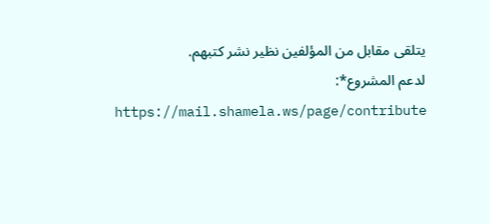يتلقى مقابل من المؤلفين نظير نشر كتبهم.
لدعم المشروع*: https://mail.shamela.ws/page/contribute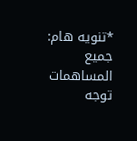*تنويه هام: جميع المساهمات توجه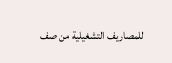للمصاريف التشغيلية من صف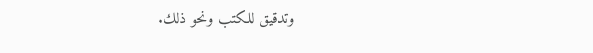وتدقيق للكتب ونحو ذلك.